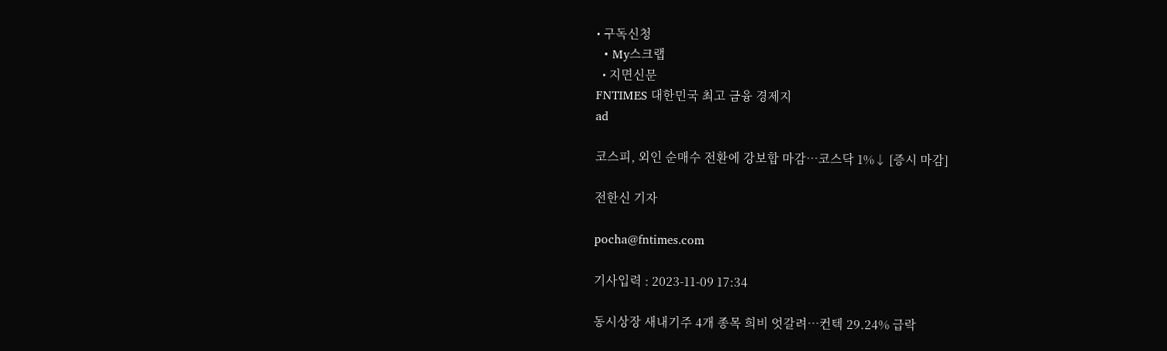• 구독신청
  • My스크랩
  • 지면신문
FNTIMES 대한민국 최고 금융 경제지
ad

코스피, 외인 순매수 전환에 강보합 마감…코스닥 1%↓ [증시 마감]

전한신 기자

pocha@fntimes.com

기사입력 : 2023-11-09 17:34

동시상장 새내기주 4개 종목 희비 엇갈려…컨텍 29.24% 급락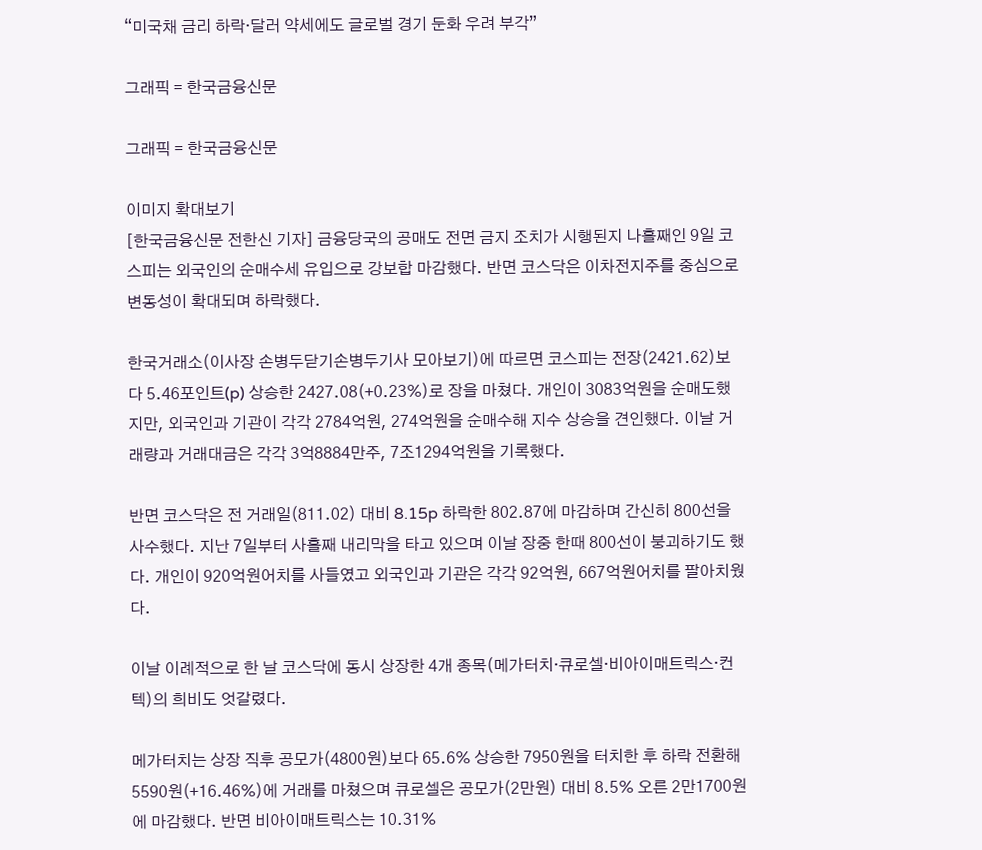“미국채 금리 하락·달러 약세에도 글로벌 경기 둔화 우려 부각”

그래픽 = 한국금융신문

그래픽 = 한국금융신문

이미지 확대보기
[한국금융신문 전한신 기자] 금융당국의 공매도 전면 금지 조치가 시행된지 나흘째인 9일 코스피는 외국인의 순매수세 유입으로 강보합 마감했다. 반면 코스닥은 이차전지주를 중심으로 변동성이 확대되며 하락했다.

한국거래소(이사장 손병두닫기손병두기사 모아보기)에 따르면 코스피는 전장(2421.62)보다 5.46포인트(p) 상승한 2427.08(+0.23%)로 장을 마쳤다. 개인이 3083억원을 순매도했지만, 외국인과 기관이 각각 2784억원, 274억원을 순매수해 지수 상승을 견인했다. 이날 거래량과 거래대금은 각각 3억8884만주, 7조1294억원을 기록했다.

반면 코스닥은 전 거래일(811.02) 대비 8.15p 하락한 802.87에 마감하며 간신히 800선을 사수했다. 지난 7일부터 사흘째 내리막을 타고 있으며 이날 장중 한때 800선이 붕괴하기도 했다. 개인이 920억원어치를 사들였고 외국인과 기관은 각각 92억원, 667억원어치를 팔아치웠다.

이날 이례적으로 한 날 코스닥에 동시 상장한 4개 종목(메가터치·큐로셀·비아이매트릭스·컨텍)의 희비도 엇갈렸다.

메가터치는 상장 직후 공모가(4800원)보다 65.6% 상승한 7950원을 터치한 후 하락 전환해 5590원(+16.46%)에 거래를 마쳤으며 큐로셀은 공모가(2만원) 대비 8.5% 오른 2만1700원에 마감했다. 반면 비아이매트릭스는 10.31%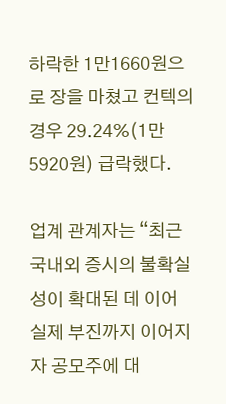하락한 1만1660원으로 장을 마쳤고 컨텍의 경우 29.24%(1만5920원) 급락했다.

업계 관계자는 “최근 국내외 증시의 불확실성이 확대된 데 이어 실제 부진까지 이어지자 공모주에 대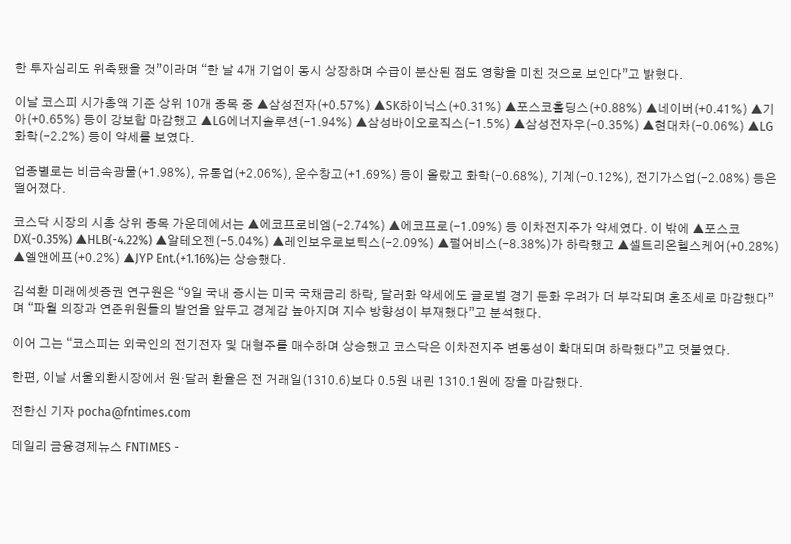한 투자심리도 위축됐을 것”이라며 “한 날 4개 기업이 동시 상장하며 수급이 분산된 점도 영향을 미친 것으로 보인다”고 밝혔다.

이날 코스피 시가총액 기준 상위 10개 종목 중 ▲삼성전자(+0.57%) ▲SK하이닉스(+0.31%) ▲포스코홀딩스(+0.88%) ▲네이버(+0.41%) ▲기아(+0.65%) 등이 강보합 마감했고 ▲LG에너지솔루션(-1.94%) ▲삼성바이오로직스(-1.5%) ▲삼성전자우(-0.35%) ▲현대차(-0.06%) ▲LG화학(-2.2%) 등이 약세를 보였다.

업종별로는 비금속광물(+1.98%), 유통업(+2.06%), 운수창고(+1.69%) 등이 올랐고 화학(-0.68%), 기계(-0.12%), 전기가스업(-2.08%) 등은 떨어졌다.

코스닥 시장의 시총 상위 종목 가운데에서는 ▲에코프로비엠(-2.74%) ▲에코프로(-1.09%) 등 이차전지주가 약세였다. 이 밖에 ▲포스코DX(-0.35%) ▲HLB(-4.22%) ▲알테오젠(-5.04%) ▲레인보우로보틱스(-2.09%) ▲펄어비스(-8.38%)가 하락했고 ▲셀트리온헬스케어(+0.28%) ▲엘앤에프(+0.2%) ▲JYP Ent.(+1.16%)는 상승했다.

김석환 미래에셋증권 연구원은 “9일 국내 증시는 미국 국채금리 하락, 달러화 약세에도 글로벌 경기 둔화 우려가 더 부각되며 혼조세로 마감했다”며 “파월 의장과 연준위원들의 발언을 앞두고 경계감 높아지며 지수 방향성이 부재했다”고 분석했다.

이어 그는 “코스피는 외국인의 전기전자 및 대형주를 매수하며 상승했고 코스닥은 이차전지주 변동성이 확대되며 하락했다”고 덧붙였다.

한편, 이날 서울외환시장에서 원·달러 환율은 전 거래일(1310.6)보다 0.5원 내린 1310.1원에 장을 마감했다.

전한신 기자 pocha@fntimes.com

데일리 금융경제뉴스 FNTIMES -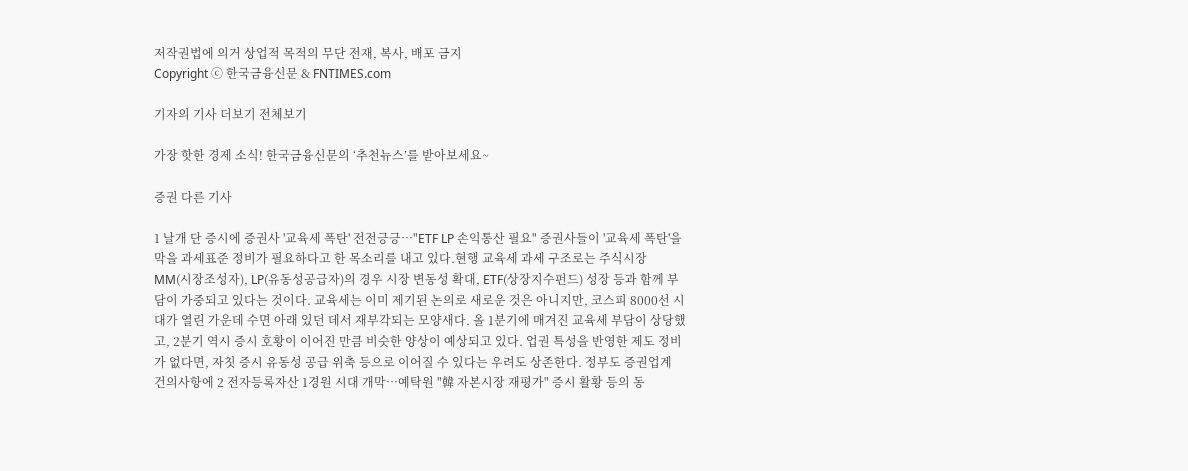저작권법에 의거 상업적 목적의 무단 전재, 복사, 배포 금지
Copyright ⓒ 한국금융신문 & FNTIMES.com

기자의 기사 더보기 전체보기

가장 핫한 경제 소식! 한국금융신문의 ‘추천뉴스’를 받아보세요~

증권 다른 기사

1 날개 단 증시에 증권사 '교육세 폭탄' 전전긍긍…"ETF LP 손익통산 필요" 증권사들이 '교육세 폭탄'을 막을 과세표준 정비가 필요하다고 한 목소리를 내고 있다.현행 교육세 과세 구조로는 주식시장 MM(시장조성자), LP(유동성공급자)의 경우 시장 변동성 확대, ETF(상장지수펀드) 성장 등과 함께 부담이 가중되고 있다는 것이다. 교육세는 이미 제기된 논의로 새로운 것은 아니지만, 코스피 8000선 시대가 열린 가운데 수면 아래 있던 데서 재부각되는 모양새다. 올 1분기에 매겨진 교육세 부담이 상당했고, 2분기 역시 증시 호황이 이어진 만큼 비슷한 양상이 예상되고 있다. 업권 특성을 반영한 제도 정비가 없다면, 자칫 증시 유동성 공급 위축 등으로 이어질 수 있다는 우려도 상존한다. 정부도 증권업계 건의사항에 2 전자등록자산 1경원 시대 개막…예탁원 "韓 자본시장 재평가" 증시 활황 등의 동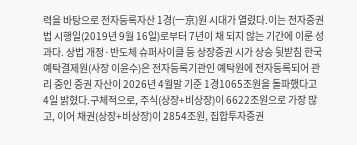력을 바탕으로 전자등록자산 1경(一京)원 시대가 열렸다.이는 전자증권법 시행일(2019년 9월 16일)로부터 7년이 채 되지 않는 기간에 이룬 성과다. 상법 개정·반도체 슈퍼사이클 등 상장증권 시가 상승 뒷받침 한국예탁결제원(사장 이윤수)은 전자등록기관인 예탁원에 전자등록되어 관리 중인 증권 자산이 2026년 4월말 기준 1경1065조원을 돌파했다고 4일 밝혔다.구체적으로, 주식(상장+비상장)이 6622조원으로 가장 많고, 이어 채권(상장+비상장)이 2854조원, 집합투자증권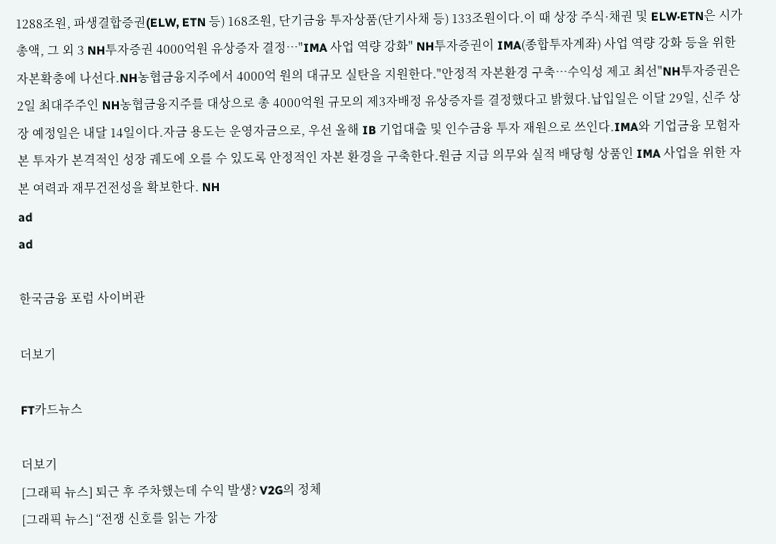1288조원, 파생결합증권(ELW, ETN 등) 168조원, 단기금융 투자상품(단기사채 등) 133조원이다.이 때 상장 주식·채권 및 ELW·ETN은 시가총액, 그 외 3 NH투자증권 4000억원 유상증자 결정…"IMA 사업 역량 강화" NH투자증권이 IMA(종합투자계좌) 사업 역량 강화 등을 위한 자본확충에 나선다.NH농협금융지주에서 4000억 원의 대규모 실탄을 지원한다."안정적 자본환경 구축…수익성 제고 최선"NH투자증권은 2일 최대주주인 NH농협금융지주를 대상으로 총 4000억원 규모의 제3자배정 유상증자를 결정했다고 밝혔다.납입일은 이달 29일, 신주 상장 예정일은 내달 14일이다.자금 용도는 운영자금으로, 우선 올해 IB 기업대출 및 인수금융 투자 재원으로 쓰인다.IMA와 기업금융 모험자본 투자가 본격적인 성장 궤도에 오를 수 있도록 안정적인 자본 환경을 구축한다.원금 지급 의무와 실적 배당형 상품인 IMA 사업을 위한 자본 여력과 재무건전성을 확보한다. NH
ad
ad

한국금융 포럼 사이버관

더보기

FT카드뉴스

더보기
[그래픽 뉴스] 퇴근 후 주차했는데 수익 발생? V2G의 정체
[그래픽 뉴스] “전쟁 신호를 읽는 가장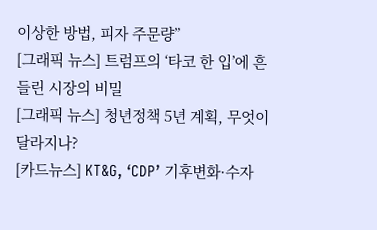이상한 방법, 피자 주문량”
[그래픽 뉴스] 트럼프의 ‘타코 한 입’에 흔들린 시장의 비밀
[그래픽 뉴스] 청년정책 5년 계획, 무엇이 달라지나?
[카드뉴스] KT&G, ‘CDP’ 기후변화·수자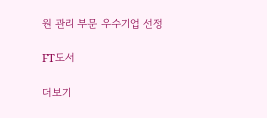원 관리 부문 우수기업 선정

FT도서

더보기